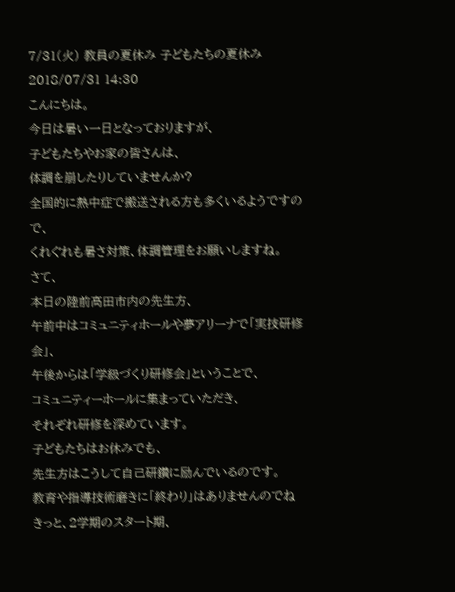7/31(火) 教員の夏休み 子どもたちの夏休み
2018/07/31 14:30
こんにちは。
今日は暑い一日となっておりますが、
子どもたちやお家の皆さんは、
体調を崩したりしていませんか?
全国的に熱中症で搬送される方も多くいるようですので、
くれぐれも暑さ対策、体調管理をお願いしますね。
さて、
本日の陸前高田市内の先生方、
午前中はコミュニティホールや夢アリーナで「実技研修会」、
午後からは「学級づくり研修会」ということで、
コミュニティーホールに集まっていただき、
それぞれ研修を深めています。
子どもたちはお休みでも、
先生方はこうして自己研鑽に励んでいるのです。
教育や指導技術磨きに「終わり」はありませんのでね
きっと、2学期のスタート期、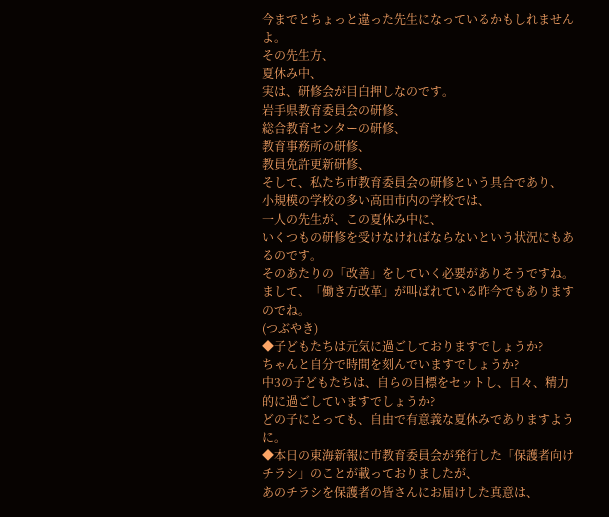今までとちょっと違った先生になっているかもしれませんよ。
その先生方、
夏休み中、
実は、研修会が目白押しなのです。
岩手県教育委員会の研修、
総合教育センターの研修、
教育事務所の研修、
教員免許更新研修、
そして、私たち市教育委員会の研修という具合であり、
小規模の学校の多い高田市内の学校では、
一人の先生が、この夏休み中に、
いくつもの研修を受けなければならないという状況にもあるのです。
そのあたりの「改善」をしていく必要がありそうですね。
まして、「働き方改革」が叫ばれている昨今でもありますのでね。
(つぶやき)
◆子どもたちは元気に過ごしておりますでしょうか?
ちゃんと自分で時間を刻んでいますでしょうか?
中3の子どもたちは、自らの目標をセットし、日々、精力的に過ごしていますでしょうか?
どの子にとっても、自由で有意義な夏休みでありますように。
◆本日の東海新報に市教育委員会が発行した「保護者向けチラシ」のことが載っておりましたが、
あのチラシを保護者の皆さんにお届けした真意は、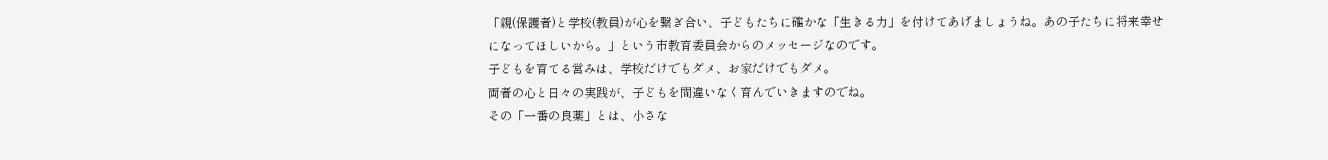「親(保護者)と学校(教員)が心を繋ぎ合い、子どもたちに確かな「生きる力」を付けてあげましょうね。あの子たちに将来幸せになってほしいから。」という市教育委員会からのメッセージなのです。
子どもを育てる営みは、学校だけでもダメ、お家だけでもダメ。
両者の心と日々の実践が、子どもを間違いなく育んでいきますのでね。
その「一番の良薬」とは、小さな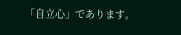「自立心」であります。